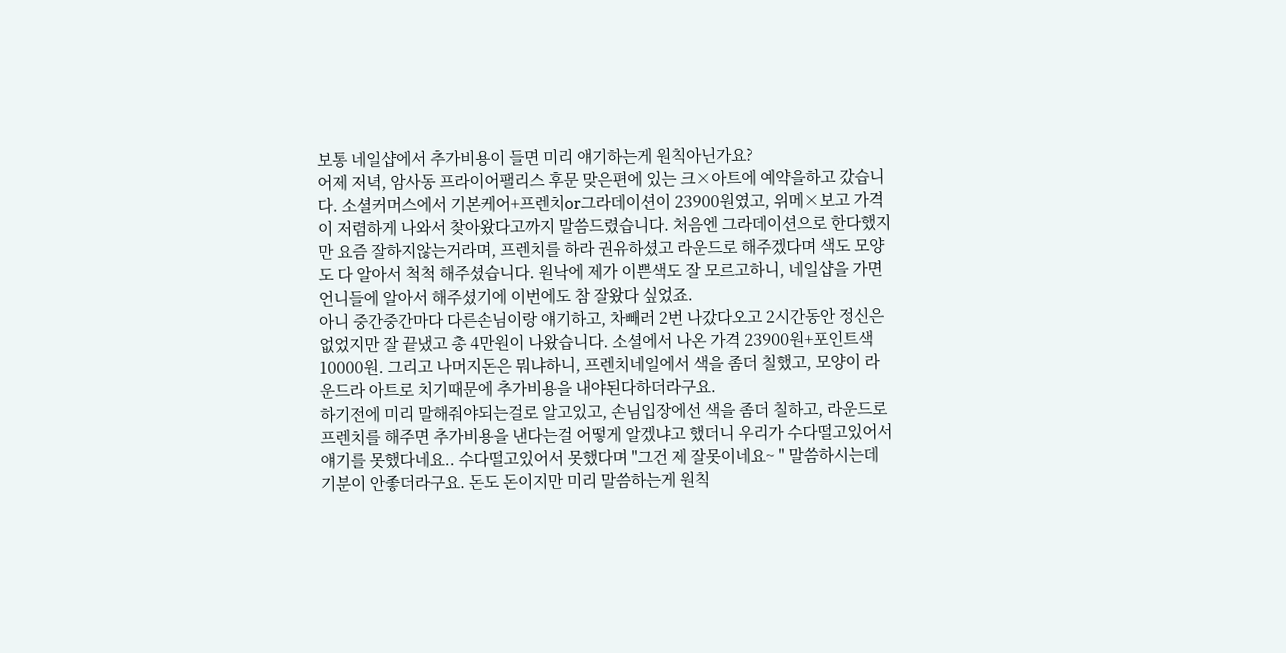보통 네일샵에서 추가비용이 들면 미리 얘기하는게 원칙아닌가요?
어제 저녁, 암사동 프라이어팰리스 후문 맞은편에 있는 크×아트에 예약을하고 갔습니다. 소셜커머스에서 기본케어+프렌치or그라데이션이 23900원였고, 위메×보고 가격이 저렴하게 나와서 찾아왔다고까지 말씀드렸습니다. 처음엔 그라데이션으로 한다했지만 요즘 잘하지않는거라며, 프렌치를 하라 권유하셨고 라운드로 해주겠다며 색도 모양도 다 알아서 척척 해주셨습니다. 원낙에 제가 이쁜색도 잘 모르고하니, 네일샵을 가면 언니들에 알아서 해주셨기에 이번에도 참 잘왔다 싶었죠.
아니 중간중간마다 다른손님이랑 얘기하고, 차빼러 2번 나갔다오고 2시간동안 정신은 없었지만 잘 끝냈고 총 4만원이 나왔습니다. 소셜에서 나온 가격 23900원+포인트색10000원. 그리고 나머지돈은 뭐냐하니, 프렌치네일에서 색을 좀더 칠했고, 모양이 라운드라 아트로 치기때문에 추가비용을 내야된다하더라구요.
하기전에 미리 말해줘야되는걸로 알고있고, 손님입장에선 색을 좀더 칠하고, 라운드로 프렌치를 해주면 추가비용을 낸다는걸 어떻게 알겠냐고 했더니 우리가 수다떨고있어서 얘기를 못했다네요.. 수다떨고있어서 못했다며 "그건 제 잘못이네요~ " 말씀하시는데 기분이 안좋더라구요. 돈도 돈이지만 미리 말씀하는게 원칙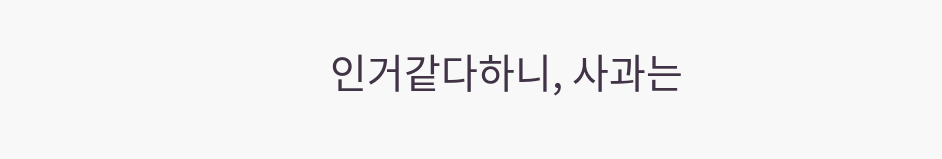인거같다하니, 사과는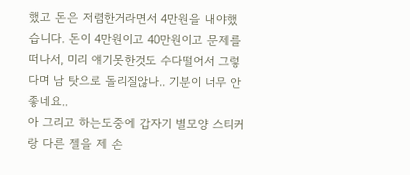했고 돈은 저렴한거라면서 4만원을 내야했습니다. 돈이 4만원이고 40만원이고 문제를 떠나서, 미리 얘기못한것도 수다떨어서 그렇다며 남 탓으로 돌리질않나.. 기분이 너무 안좋네요..
아 그리고 하는도중에 갑자기 별모양 스티커랑 다른 젤을 제 손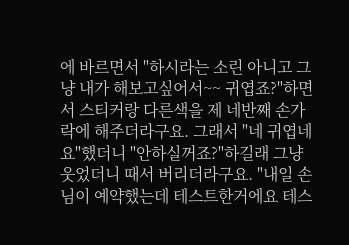에 바르면서 "하시라는 소린 아니고 그냥 내가 해보고싶어서~~ 귀엽죠?"하면서 스티커랑 다른색을 제 네반째 손가락에 해주더라구요. 그래서 "네 귀엽네요"했더니 "안하실꺼죠?"하길래 그냥 웃었더니 때서 버리더라구요. "내일 손님이 예약했는데 테스트한거에요 테스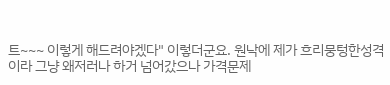트~~~ 이렇게 해드려야겠다" 이렇더군요. 원낙에 제가 흐리뭉텅한성격이라 그냥 왜저러나 하거 넘어갔으나 가격문제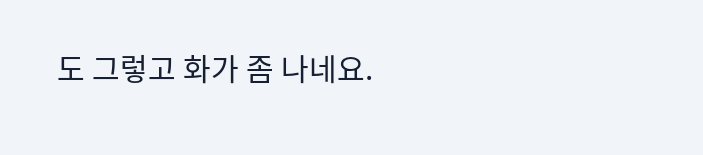도 그렇고 화가 좀 나네요.